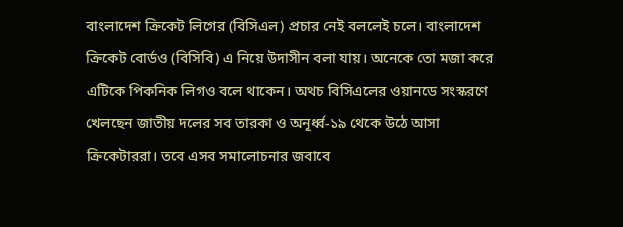বাংলাদেশ ক্রিকেট লিগের (বিসিএল) প্রচার নেই বললেই চলে। বাংলাদেশ ক্রিকেট বোর্ডও (বিসিবি) এ নিয়ে উদাসীন বলা যায়। অনেকে তো মজা করে এটিকে পিকনিক লিগও বলে থাকেন। অথচ বিসিএলের ওয়ানডে সংস্করণে খেলছেন জাতীয় দলের সব তারকা ও অনূর্ধ্ব-১৯ থেকে উঠে আসা ক্রিকেটাররা। তবে এসব সমালোচনার জবাবে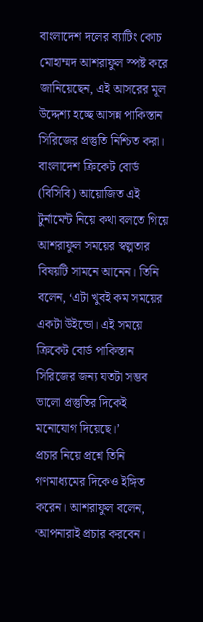বাংলাদেশ দলের ব্যাটিং কোচ মোহাম্মদ আশরাফুল স্পষ্ট করে জানিয়েছেন, এই আসরের মূল উদ্দেশ্য হচ্ছে আসন্ন পাকিস্তান সিরিজের প্রস্তুতি নিশ্চিত করা।
বাংলাদেশ ক্রিকেট বোর্ড (বিসিবি) আয়োজিত এই টুর্নামেন্ট নিয়ে কথা বলতে গিয়ে আশরাফুল সময়ের স্বল্পতার বিষয়টি সামনে আনেন। তিনি বলেন, ‘এটা খুবই কম সময়ের একটা উইন্ডো। এই সময়ে ক্রিকেট বোর্ড পাকিস্তান সিরিজের জন্য যতটা সম্ভব ভালো প্রস্তুতির দিকেই মনোযোগ দিয়েছে।’
প্রচার নিয়ে প্রশ্নে তিনি গণমাধ্যমের দিকেও ইঙ্গিত করেন। আশরাফুল বলেন, ‘আপনারাই প্রচার করবেন।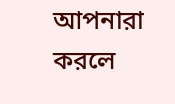আপনারা করলে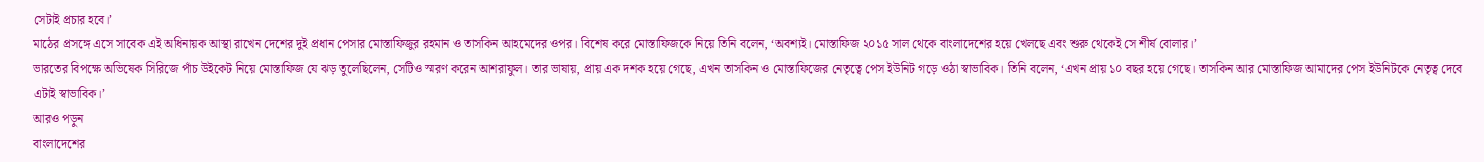সেটাই প্রচার হবে।’
মাঠের প্রসঙ্গে এসে সাবেক এই অধিনায়ক আস্থা রাখেন দেশের দুই প্রধান পেসার মোস্তাফিজুর রহমান ও তাসকিন আহমেদের ওপর। বিশেষ করে মোস্তাফিজকে নিয়ে তিনি বলেন, ‘অবশ্যই। মোস্তাফিজ ২০১৫ সাল থেকে বাংলাদেশের হয়ে খেলছে এবং শুরু থেকেই সে শীর্ষ বোলার।’
ভারতের বিপক্ষে অভিষেক সিরিজে পাঁচ উইকেট নিয়ে মোস্তাফিজ যে ঝড় তুলেছিলেন, সেটিও স্মরণ করেন আশরাফুল। তার ভাষায়, প্রায় এক দশক হয়ে গেছে, এখন তাসকিন ও মোস্তাফিজের নেতৃত্বে পেস ইউনিট গড়ে ওঠা স্বাভাবিক। তিনি বলেন, ‘এখন প্রায় ১০ বছর হয়ে গেছে। তাসকিন আর মোস্তাফিজ আমাদের পেস ইউনিটকে নেতৃত্ব দেবে এটাই স্বাভাবিক।’
আরও পড়ুন
বাংলাদেশের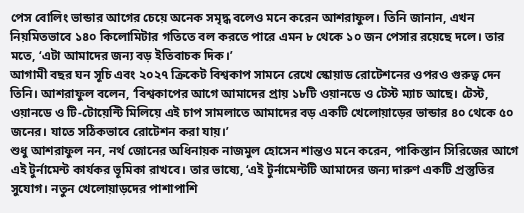পেস বোলিং ভান্ডার আগের চেয়ে অনেক সমৃদ্ধ বলেও মনে করেন আশরাফুল। তিনি জানান, এখন নিয়মিতভাবে ১৪০ কিলোমিটার গতিতে বল করতে পারে এমন ৮ থেকে ১০ জন পেসার রয়েছে দলে। তার মতে, ‘এটা আমাদের জন্য বড় ইতিবাচক দিক।’
আগামী বছর ঘন সূচি এবং ২০২৭ ক্রিকেট বিশ্বকাপ সামনে রেখে স্কোয়াড রোটেশনের ওপরও গুরুত্ব দেন তিনি। আশরাফুল বলেন, ‘বিশ্বকাপের আগে আমাদের প্রায় ১৮টি ওয়ানডে ও টেস্ট ম্যাচ আছে। টেস্ট, ওয়ানডে ও টি-টোয়েন্টি মিলিয়ে এই চাপ সামলাতে আমাদের বড় একটি খেলোয়াড়ের ভান্ডার ৪০ থেকে ৫০ জনের। যাতে সঠিকভাবে রোটেশন করা যায়।’
শুধু আশরাফুল নন, নর্থ জোনের অধিনায়ক নাজমুল হোসেন শান্তও মনে করেন, পাকিস্তান সিরিজের আগে এই টুর্নামেন্ট কার্যকর ভূমিকা রাখবে। তার ভাষ্যে, ‘এই টুর্নামেন্টটি আমাদের জন্য দারুণ একটি প্রস্তুতির সুযোগ। নতুন খেলোয়াড়দের পাশাপাশি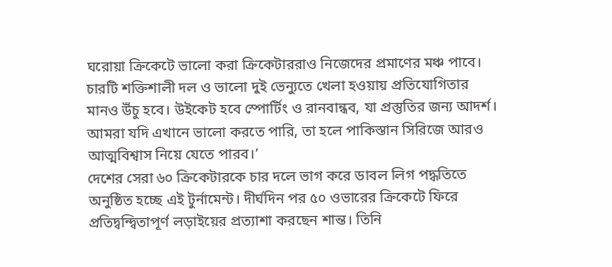ঘরোয়া ক্রিকেটে ভালো করা ক্রিকেটাররাও নিজেদের প্রমাণের মঞ্চ পাবে। চারটি শক্তিশালী দল ও ভালো দুই ভেন্যুতে খেলা হওয়ায় প্রতিযোগিতার মানও উঁচু হবে। উইকেট হবে স্পোর্টিং ও রানবান্ধব, যা প্রস্তুতির জন্য আদর্শ। আমরা যদি এখানে ভালো করতে পারি, তা হলে পাকিস্তান সিরিজে আরও আত্মবিশ্বাস নিয়ে যেতে পারব।’
দেশের সেরা ৬০ ক্রিকেটারকে চার দলে ভাগ করে ডাবল লিগ পদ্ধতিতে অনুষ্ঠিত হচ্ছে এই টুর্নামেন্ট। দীর্ঘদিন পর ৫০ ওভারের ক্রিকেটে ফিরে প্রতিদ্বন্দ্বিতাপূর্ণ লড়াইয়ের প্রত্যাশা করছেন শান্ত। তিনি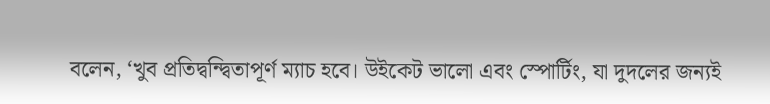বলেন, ‘খুব প্রতিদ্বন্দ্বিতাপূর্ণ ম্যাচ হবে। উইকেট ভালো এবং স্পোর্টিং, যা দুদলের জন্যই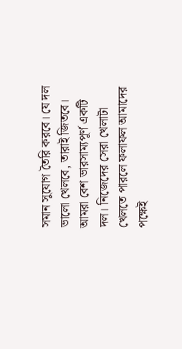সমান সুযোগ তৈরি করবে। যে দল ভালো খেলবে, তারাই জিতবে। আমরা বেশ ভারসাম্যপূর্ণ একটি দল। নিজেদের সেরা খেলাটা খেলতে পারলে ফলাফল আমাদের পক্ষেই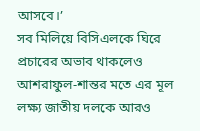আসবে।’
সব মিলিয়ে বিসিএলকে ঘিরে প্রচারের অভাব থাকলেও আশরাফুল-শান্তর মতে এর মূল লক্ষ্য জাতীয় দলকে আরও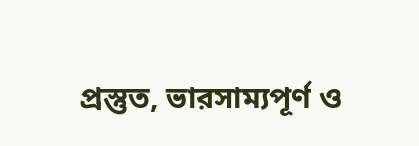প্রস্তুত, ভারসাম্যপূর্ণ ও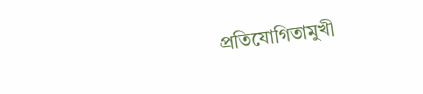প্রতিযোগিতামুখী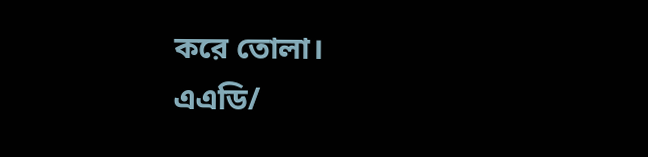করে তোলা।
এএডি/